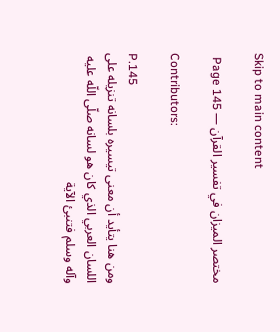Skip to main content

مختصر الميزان في تفسير القرآن — Page 145

Contributors:

P.145
ومن هنا يتأيد أن معنى تيسيره بلسانه تنزيله على اللسان العربي الذي كان هو لسانه صلّى اللّه عليه وآله وسلم فتنبئ الآية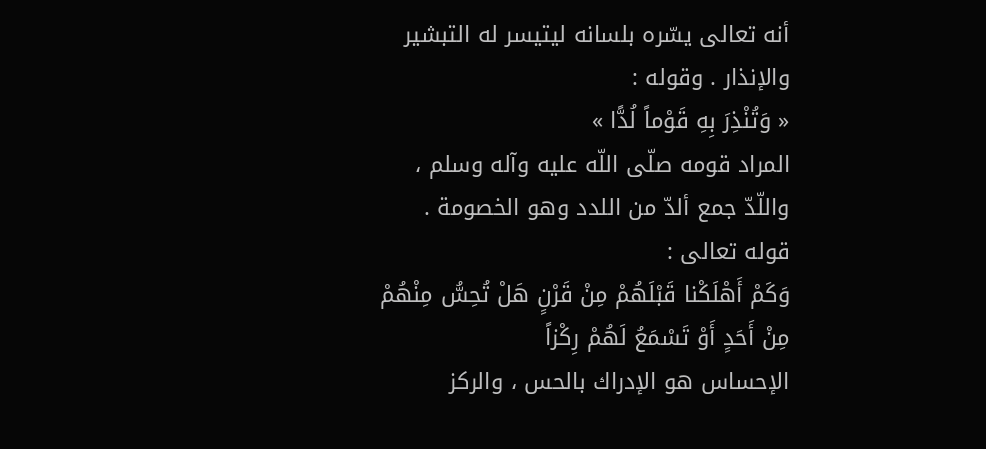أنه تعالى يسّره بلسانه ليتيسر له التبشير والإنذار . وقوله :
« وَتُنْذِرَ بِهِ قَوْماً لُدًّا »
المراد قومه صلّى اللّه عليه وآله وسلم ، واللّدّ جمع ألدّ من اللدد وهو الخصومة . قوله تعالى :
وَكَمْ أَهْلَكْنا قَبْلَهُمْ مِنْ قَرْنٍ هَلْ تُحِسُّ مِنْهُمْ مِنْ أَحَدٍ أَوْ تَسْمَعُ لَهُمْ رِكْزاً
الإحساس هو الإدراك بالحس ، والركز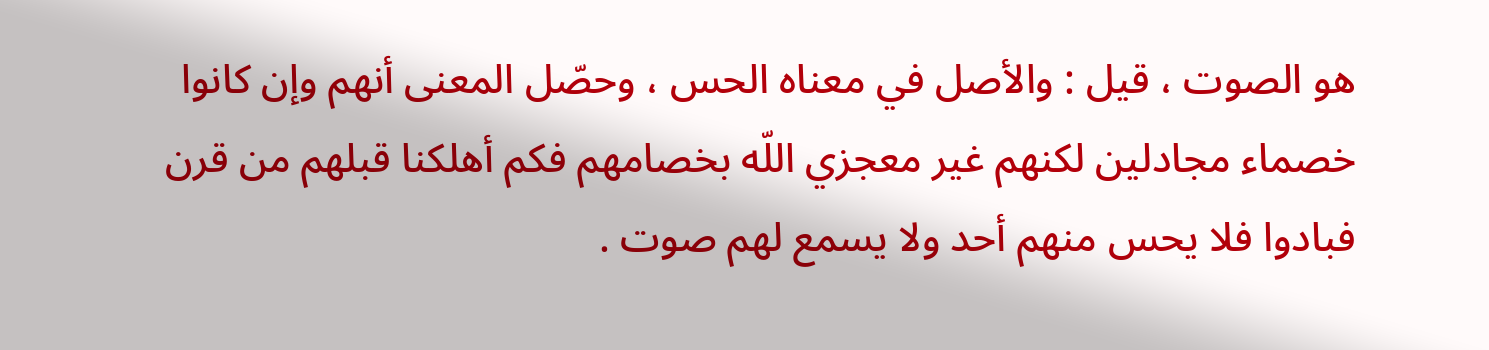هو الصوت ، قيل : والأصل في معناه الحس ، وحصّل المعنى أنهم وإن كانوا خصماء مجادلين لكنهم غير معجزي اللّه بخصامهم فكم أهلكنا قبلهم من قرن فبادوا فلا يحس منهم أحد ولا يسمع لهم صوت .